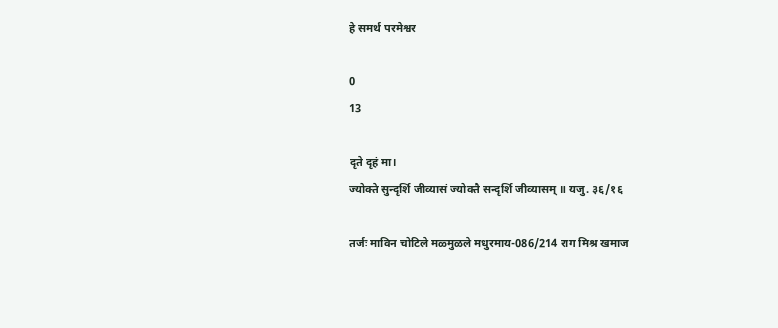हे समर्थ परमेश्वर

0
13

दृते दृहं मा।
ज्योक्ते सुन्दृर्शि जीव्यासं ज्योक्तै सन्दृर्शि जीव्यासम् ॥ यजु. ३६/१६

तर्जः माविन चोटिले मळ्मुळले मधुरमाय-086/214 राग मिश्र खमाज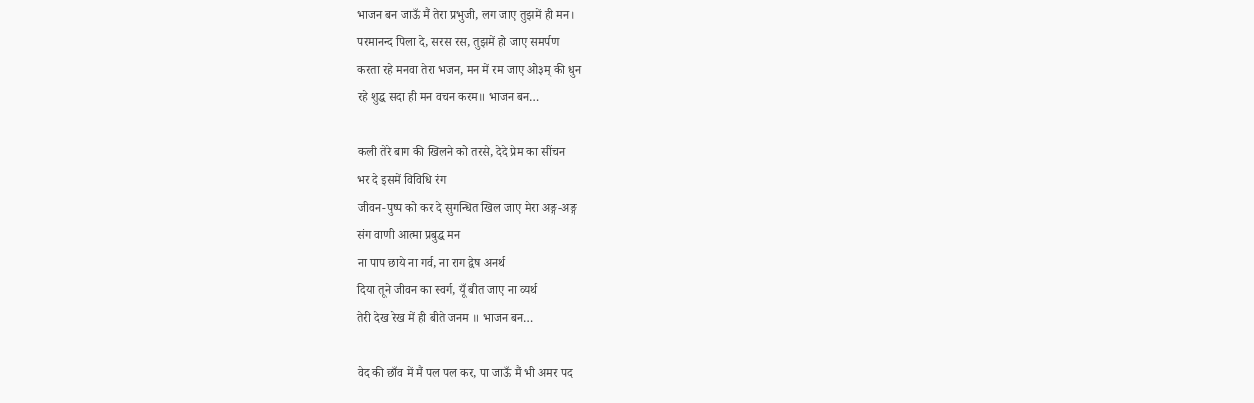भाजन बन जाऊँ मैं तेरा प्रभुजी, लग जाए तुझमें ही मन।
परमानन्द पिला दे, सरस रस, तुझमें हो जाए समर्पण
करता रहे मनवा तेरा भजन, मन में रम जाए ओ३म् की धुन
रहे शुद्ध सदा ही मन वचन करम॥ भाजन बन…

कली तेरे बाग की खिलने को तरसे, देदे प्रेम का सींचन
भर दे इसमें विविधि रंग
जीवन-पुष्प को कर दे सुगन्धित खिल जाए मेरा अङ्ग-अङ्ग
संग वाणी आत्मा प्रबुद्ध मन
ना पाप छाये ना गर्व, ना राग द्वेष अनर्थ
दिया तूने जीवन का स्वर्ग, यूँ बीत जाए ना व्यर्थ
तेरी देख रेख में ही बीते जनम ॥ भाजन बन…

वेद की छाँव में मैं पल पल कर, पा जाऊँ मैं भी अमर पद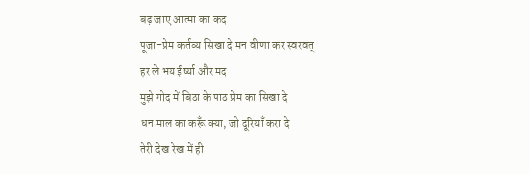बढ़ जाए आत्मा का कद
पूजा-प्रेम कर्तव्य सिखा दे मन वीणा कर स्वरवत्
हर ले भय ईर्ष्या और मद
मुझे गोद में बिठा के पाठ प्रेम का सिखा दे
धन माल का करूँ क्या, जो दूरियाँ करा दे
तेरी देख रेख में ही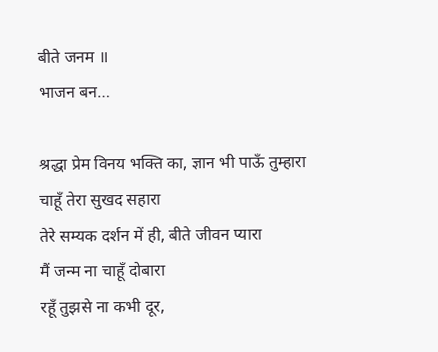बीते जनम ॥
भाजन बन…

श्रद्धा प्रेम विनय भक्ति का, ज्ञान भी पाऊँ तुम्हारा
चाहूँ तेरा सुखद सहारा
तेरे सम्यक दर्शन में ही, बीते जीवन प्यारा
मैं जन्म ना चाहूँ दोबारा
रहूँ तुझसे ना कभी दूर,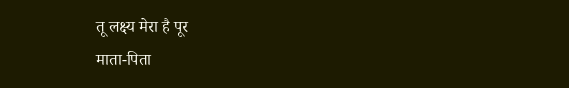तू लक्ष्य मेरा है पूर
माता-पिता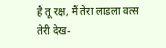है तू रक्ष, मैं तेरा लाडला वत्स
तेरी देख-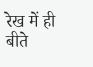रेख में ही बीते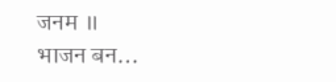जनम ॥
भाजन बन…